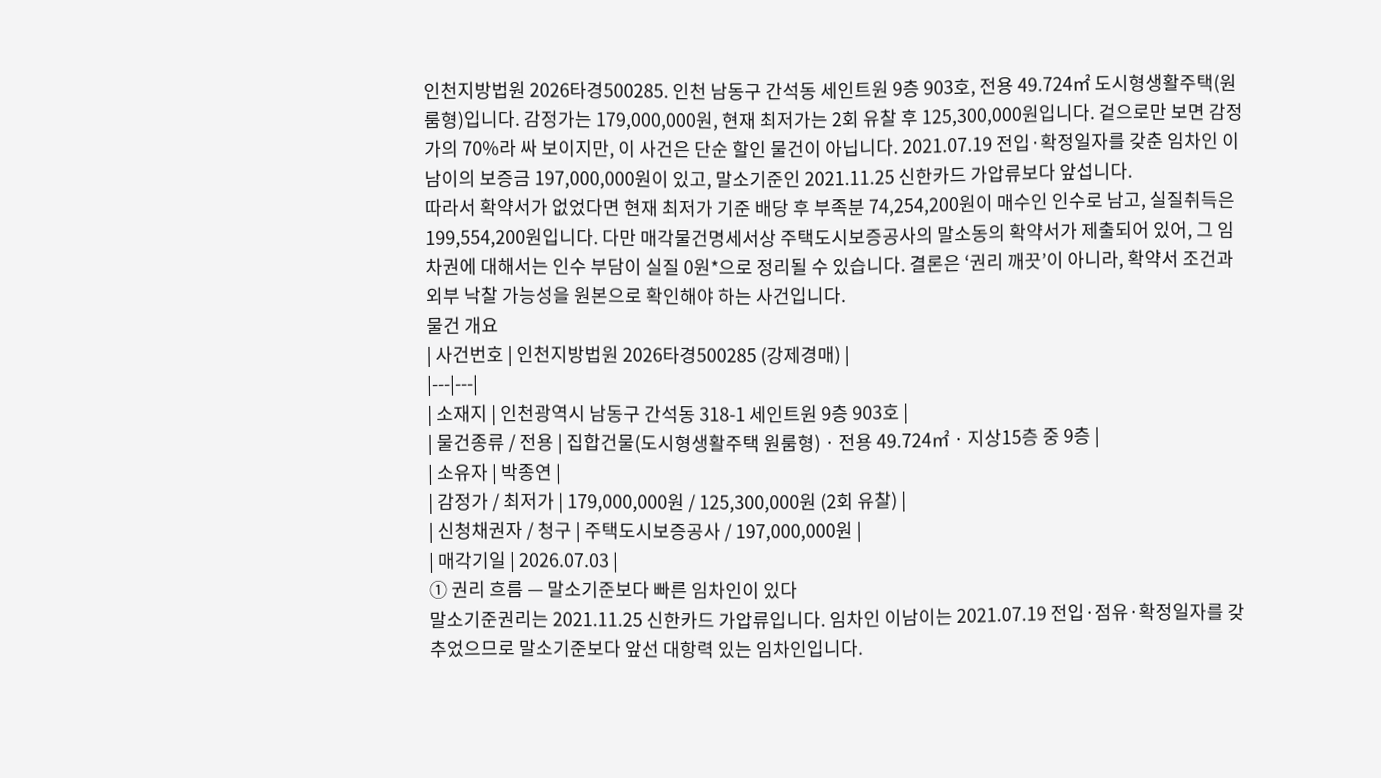인천지방법원 2026타경500285. 인천 남동구 간석동 세인트원 9층 903호, 전용 49.724㎡ 도시형생활주택(원룸형)입니다. 감정가는 179,000,000원, 현재 최저가는 2회 유찰 후 125,300,000원입니다. 겉으로만 보면 감정가의 70%라 싸 보이지만, 이 사건은 단순 할인 물건이 아닙니다. 2021.07.19 전입·확정일자를 갖춘 임차인 이남이의 보증금 197,000,000원이 있고, 말소기준인 2021.11.25 신한카드 가압류보다 앞섭니다.
따라서 확약서가 없었다면 현재 최저가 기준 배당 후 부족분 74,254,200원이 매수인 인수로 남고, 실질취득은 199,554,200원입니다. 다만 매각물건명세서상 주택도시보증공사의 말소동의 확약서가 제출되어 있어, 그 임차권에 대해서는 인수 부담이 실질 0원*으로 정리될 수 있습니다. 결론은 ‘권리 깨끗’이 아니라, 확약서 조건과 외부 낙찰 가능성을 원본으로 확인해야 하는 사건입니다.
물건 개요
| 사건번호 | 인천지방법원 2026타경500285 (강제경매) |
|---|---|
| 소재지 | 인천광역시 남동구 간석동 318-1 세인트원 9층 903호 |
| 물건종류 / 전용 | 집합건물(도시형생활주택 원룸형) · 전용 49.724㎡ · 지상15층 중 9층 |
| 소유자 | 박종연 |
| 감정가 / 최저가 | 179,000,000원 / 125,300,000원 (2회 유찰) |
| 신청채권자 / 청구 | 주택도시보증공사 / 197,000,000원 |
| 매각기일 | 2026.07.03 |
① 권리 흐름 — 말소기준보다 빠른 임차인이 있다
말소기준권리는 2021.11.25 신한카드 가압류입니다. 임차인 이남이는 2021.07.19 전입·점유·확정일자를 갖추었으므로 말소기준보다 앞선 대항력 있는 임차인입니다.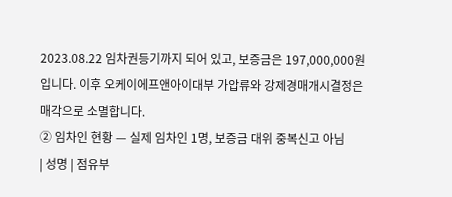2023.08.22 임차권등기까지 되어 있고, 보증금은 197,000,000원입니다. 이후 오케이에프앤아이대부 가압류와 강제경매개시결정은 매각으로 소멸합니다.
② 임차인 현황 — 실제 임차인 1명, 보증금 대위 중복신고 아님
| 성명 | 점유부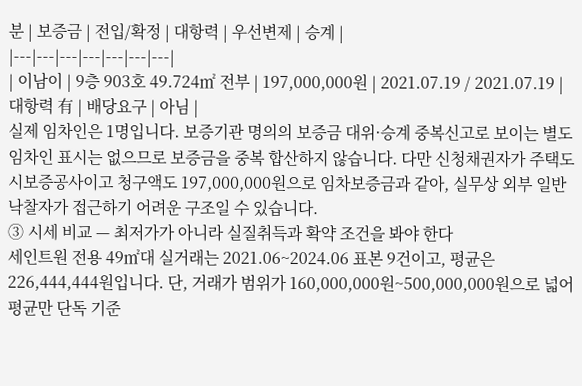분 | 보증금 | 전입/확정 | 대항력 | 우선변제 | 승계 |
|---|---|---|---|---|---|---|
| 이남이 | 9층 903호 49.724㎡ 전부 | 197,000,000원 | 2021.07.19 / 2021.07.19 | 대항력 有 | 배당요구 | 아님 |
실제 임차인은 1명입니다. 보증기관 명의의 보증금 대위·승계 중복신고로 보이는 별도 임차인 표시는 없으므로 보증금을 중복 합산하지 않습니다. 다만 신청채권자가 주택도시보증공사이고 청구액도 197,000,000원으로 임차보증금과 같아, 실무상 외부 일반 낙찰자가 접근하기 어려운 구조일 수 있습니다.
③ 시세 비교 — 최저가가 아니라 실질취득과 확약 조건을 봐야 한다
세인트원 전용 49㎡대 실거래는 2021.06~2024.06 표본 9건이고, 평균은 226,444,444원입니다. 단, 거래가 범위가 160,000,000원~500,000,000원으로 넓어 평균만 단독 기준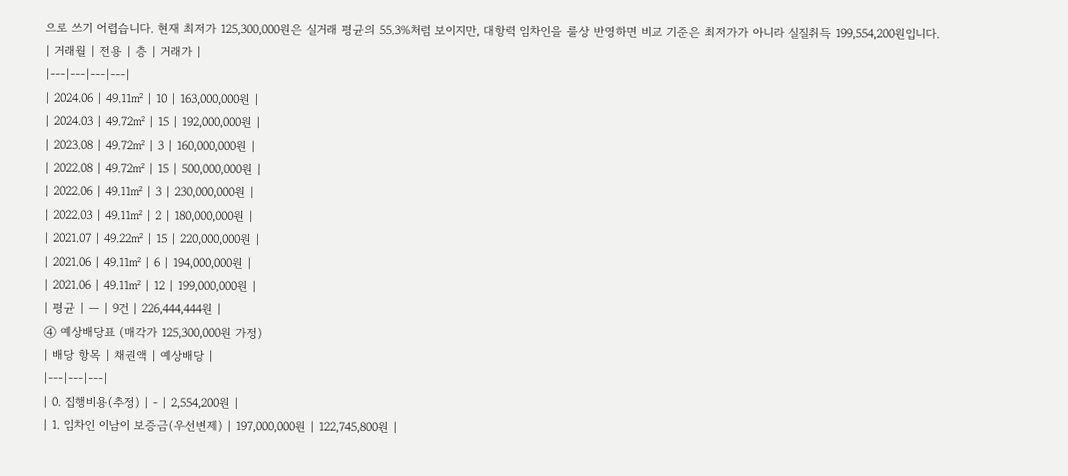으로 쓰기 어렵습니다. 현재 최저가 125,300,000원은 실거래 평균의 55.3%처럼 보이지만, 대항력 임차인을 룰상 반영하면 비교 기준은 최저가가 아니라 실질취득 199,554,200원입니다.
| 거래월 | 전용 | 층 | 거래가 |
|---|---|---|---|
| 2024.06 | 49.11㎡ | 10 | 163,000,000원 |
| 2024.03 | 49.72㎡ | 15 | 192,000,000원 |
| 2023.08 | 49.72㎡ | 3 | 160,000,000원 |
| 2022.08 | 49.72㎡ | 15 | 500,000,000원 |
| 2022.06 | 49.11㎡ | 3 | 230,000,000원 |
| 2022.03 | 49.11㎡ | 2 | 180,000,000원 |
| 2021.07 | 49.22㎡ | 15 | 220,000,000원 |
| 2021.06 | 49.11㎡ | 6 | 194,000,000원 |
| 2021.06 | 49.11㎡ | 12 | 199,000,000원 |
| 평균 | — | 9건 | 226,444,444원 |
④ 예상배당표 (매각가 125,300,000원 가정)
| 배당 항목 | 채권액 | 예상배당 |
|---|---|---|
| 0. 집행비용(추정) | - | 2,554,200원 |
| 1. 임차인 이남이 보증금(우선변제) | 197,000,000원 | 122,745,800원 |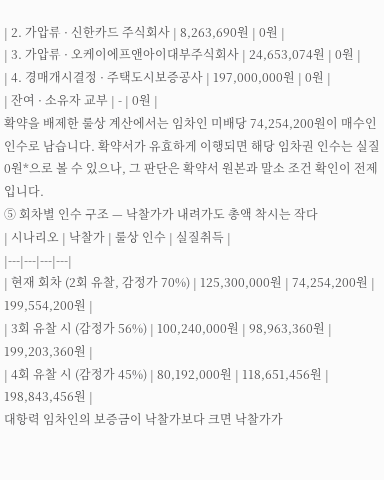| 2. 가압류 · 신한카드 주식회사 | 8,263,690원 | 0원 |
| 3. 가압류 · 오케이에프앤아이대부주식회사 | 24,653,074원 | 0원 |
| 4. 경매개시결정 · 주택도시보증공사 | 197,000,000원 | 0원 |
| 잔여 · 소유자 교부 | - | 0원 |
확약을 배제한 룰상 계산에서는 임차인 미배당 74,254,200원이 매수인 인수로 남습니다. 확약서가 유효하게 이행되면 해당 임차권 인수는 실질 0원*으로 볼 수 있으나, 그 판단은 확약서 원본과 말소 조건 확인이 전제입니다.
⑤ 회차별 인수 구조 — 낙찰가가 내려가도 총액 착시는 작다
| 시나리오 | 낙찰가 | 룰상 인수 | 실질취득 |
|---|---|---|---|
| 현재 회차 (2회 유찰, 감정가 70%) | 125,300,000원 | 74,254,200원 | 199,554,200원 |
| 3회 유찰 시 (감정가 56%) | 100,240,000원 | 98,963,360원 | 199,203,360원 |
| 4회 유찰 시 (감정가 45%) | 80,192,000원 | 118,651,456원 | 198,843,456원 |
대항력 임차인의 보증금이 낙찰가보다 크면 낙찰가가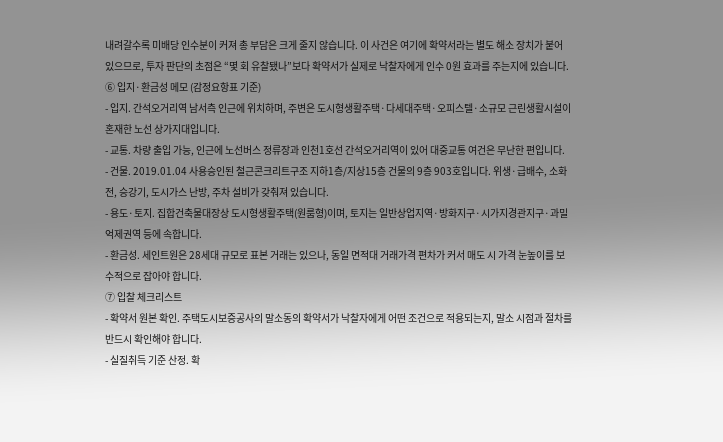내려갈수록 미배당 인수분이 커져 총 부담은 크게 줄지 않습니다. 이 사건은 여기에 확약서라는 별도 해소 장치가 붙어 있으므로, 투자 판단의 초점은 “몇 회 유찰됐나”보다 확약서가 실제로 낙찰자에게 인수 0원 효과를 주는지에 있습니다.
⑥ 입지·환금성 메모 (감정요항표 기준)
- 입지. 간석오거리역 남서측 인근에 위치하며, 주변은 도시형생활주택·다세대주택·오피스텔·소규모 근린생활시설이 혼재한 노선 상가지대입니다.
- 교통. 차량 출입 가능, 인근에 노선버스 정류장과 인천1호선 간석오거리역이 있어 대중교통 여건은 무난한 편입니다.
- 건물. 2019.01.04 사용승인된 철근콘크리트구조 지하1층/지상15층 건물의 9층 903호입니다. 위생·급배수, 소화전, 승강기, 도시가스 난방, 주차 설비가 갖춰져 있습니다.
- 용도·토지. 집합건축물대장상 도시형생활주택(원룸형)이며, 토지는 일반상업지역·방화지구·시가지경관지구·과밀억제권역 등에 속합니다.
- 환금성. 세인트원은 28세대 규모로 표본 거래는 있으나, 동일 면적대 거래가격 편차가 커서 매도 시 가격 눈높이를 보수적으로 잡아야 합니다.
⑦ 입찰 체크리스트
- 확약서 원본 확인. 주택도시보증공사의 말소동의 확약서가 낙찰자에게 어떤 조건으로 적용되는지, 말소 시점과 절차를 반드시 확인해야 합니다.
- 실질취득 기준 산정. 확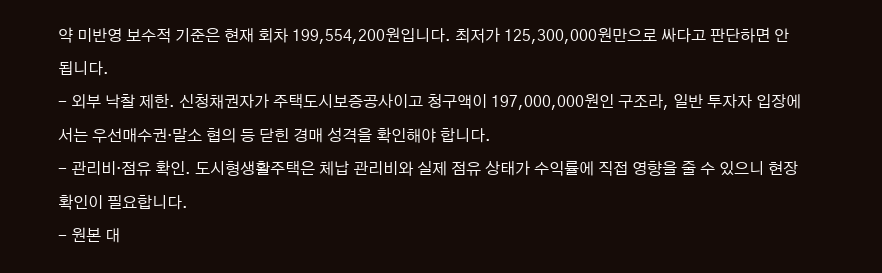약 미반영 보수적 기준은 현재 회차 199,554,200원입니다. 최저가 125,300,000원만으로 싸다고 판단하면 안 됩니다.
- 외부 낙찰 제한. 신청채권자가 주택도시보증공사이고 청구액이 197,000,000원인 구조라, 일반 투자자 입장에서는 우선매수권·말소 협의 등 닫힌 경매 성격을 확인해야 합니다.
- 관리비·점유 확인. 도시형생활주택은 체납 관리비와 실제 점유 상태가 수익률에 직접 영향을 줄 수 있으니 현장 확인이 필요합니다.
- 원본 대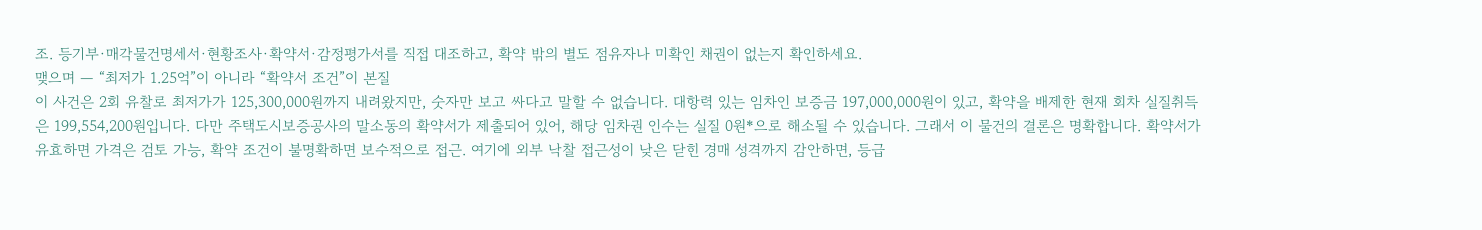조. 등기부·매각물건명세서·현황조사·확약서·감정평가서를 직접 대조하고, 확약 밖의 별도 점유자나 미확인 채권이 없는지 확인하세요.
맺으며 — “최저가 1.25억”이 아니라 “확약서 조건”이 본질
이 사건은 2회 유찰로 최저가가 125,300,000원까지 내려왔지만, 숫자만 보고 싸다고 말할 수 없습니다. 대항력 있는 임차인 보증금 197,000,000원이 있고, 확약을 배제한 현재 회차 실질취득은 199,554,200원입니다. 다만 주택도시보증공사의 말소동의 확약서가 제출되어 있어, 해당 임차권 인수는 실질 0원*으로 해소될 수 있습니다. 그래서 이 물건의 결론은 명확합니다. 확약서가 유효하면 가격은 검토 가능, 확약 조건이 불명확하면 보수적으로 접근. 여기에 외부 낙찰 접근성이 낮은 닫힌 경매 성격까지 감안하면, 등급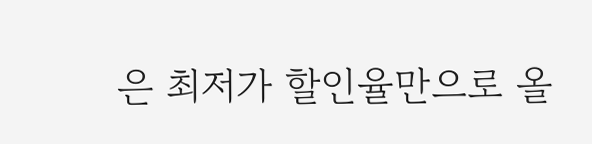은 최저가 할인율만으로 올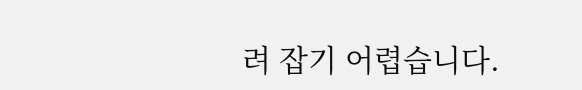려 잡기 어렵습니다.